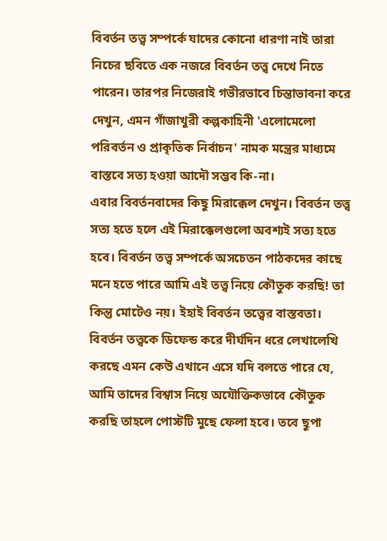বিবর্তন তত্ত্ব সম্পর্কে যাদের কোনো ধারণা নাই তারা নিচের ছবিতে এক নজরে বিবর্তন তত্ত্ব দেখে নিতে পারেন। তারপর নিজেরাই গভীরভাবে চিন্তাভাবনা করে দেখুন, এমন গাঁজাখুরী কল্পকাহিনী 'এলোমেলো পরিবর্তন ও প্রাকৃতিক নির্বাচন' নামক মন্ত্রের মাধ্যমে বাস্তবে সত্য হওয়া আদৌ সম্ভব কি-না।
এবার বিবর্তনবাদের কিছু মিরাক্কেল দেখুন। বিবর্তন তত্ত্ব সত্য হতে হলে এই মিরাক্কেলগুলো অবশ্যই সত্য হতে হবে। বিবর্তন তত্ত্ব সম্পর্কে অসচেতন পাঠকদের কাছে মনে হতে পারে আমি এই তত্ত্ব নিয়ে কৌতুক করছি! তা কিন্তু মোটেও নয়। ইহাই বিবর্তন তত্ত্বের বাস্তবতা। বিবর্তন তত্ত্বকে ডিফেন্ড করে দীর্ঘদিন ধরে লেখালেখি করছে এমন কেউ এখানে এসে যদি বলতে পারে যে, আমি তাদের বিশ্বাস নিয়ে অযৌক্তিকভাবে কৌতুক করছি তাহলে পোস্টটি মুছে ফেলা হবে। তবে ছুপা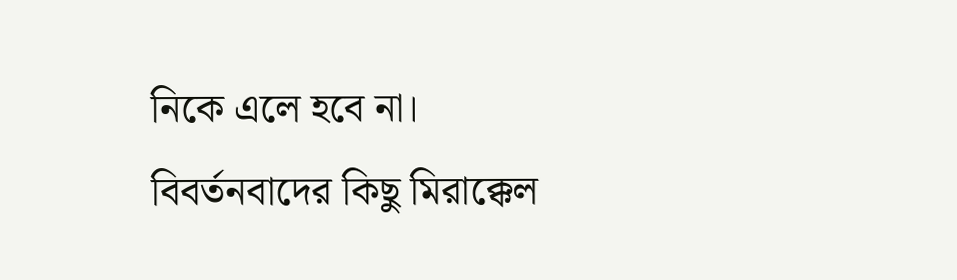নিকে এলে হবে না।
বিবর্তনবাদের কিছু মিরাক্কেল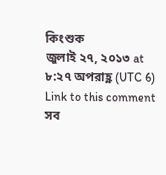কিংশুক
জুলাই ২৭, ২০১৩ at ৮:২৭ অপরাহ্ণ (UTC 6) Link to this comment
সব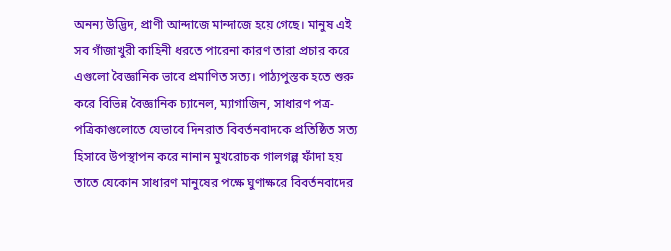অনন্য উদ্ভিদ, প্রাণী আন্দাজে মান্দাজে হয়ে গেছে। মানুষ এই সব গাঁজাখুরী কাহিনী ধরতে পারেনা কারণ তারা প্রচার করে এগুলো বৈজ্ঞানিক ভাবে প্রমাণিত সত্য। পাঠ্যপুস্তক হতে শুরু করে বিভিন্ন বৈজ্ঞানিক চ্যানেল, ম্যাগাজিন, সাধারণ পত্র-পত্রিকাগুলোতে যেভাবে দিনরাত বিবর্তনবাদকে প্রতিষ্ঠিত সত্য হিসাবে উপস্থাপন করে নানান মুখরোচক গালগল্প ফাঁদা হয় তাতে যেকোন সাধারণ মানুষের পক্ষে ঘুণাক্ষরে বিবর্তনবাদের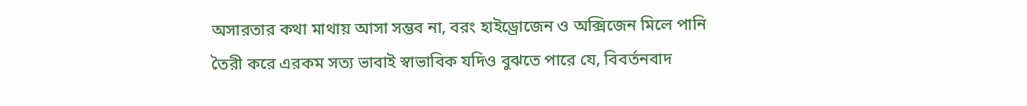অসারতার কথা মাথায় আসা সম্ভব না, বরং হাইড্রোজেন ও অক্সিজেন মিলে পানি তৈরী করে এরকম সত্য ভাবাই স্বাভাবিক যদিও বুঝতে পারে যে, বিবর্তনবাদ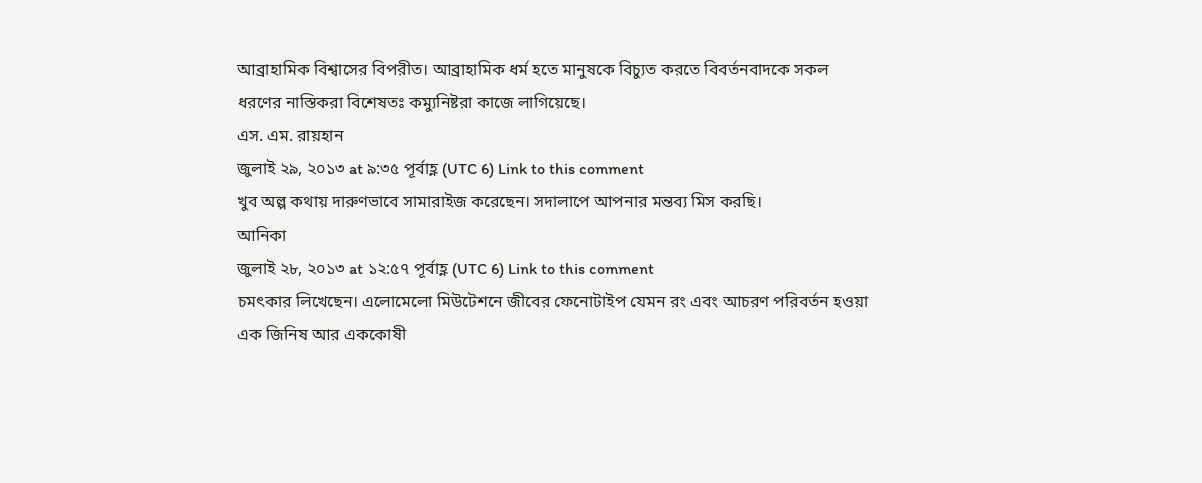আব্রাহামিক বিশ্বাসের বিপরীত। আব্রাহামিক ধর্ম হতে মানুষকে বিচ্যুত করতে বিবর্তনবাদকে সকল ধরণের নাস্তিকরা বিশেষতঃ কম্যুনিষ্টরা কাজে লাগিয়েছে।
এস. এম. রায়হান
জুলাই ২৯, ২০১৩ at ৯:৩৫ পূর্বাহ্ণ (UTC 6) Link to this comment
খুব অল্প কথায় দারুণভাবে সামারাইজ করেছেন। সদালাপে আপনার মন্তব্য মিস করছি।
আনিকা
জুলাই ২৮, ২০১৩ at ১২:৫৭ পূর্বাহ্ণ (UTC 6) Link to this comment
চমৎকার লিখেছেন। এলোমেলো মিউটেশনে জীবের ফেনোটাইপ যেমন রং এবং আচরণ পরিবর্তন হওয়া এক জিনিষ আর এককোষী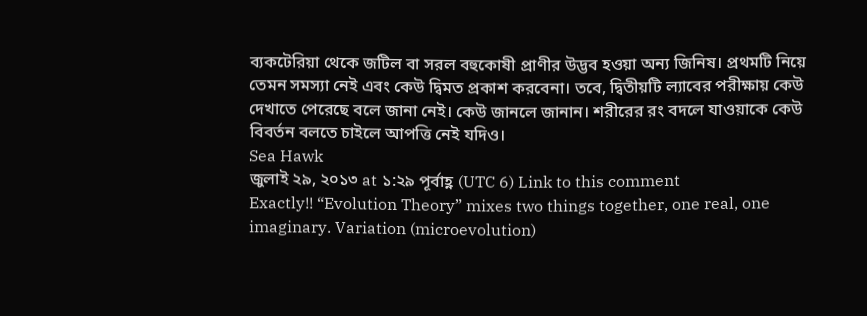ব্যকটেরিয়া থেকে জটিল বা সরল বহুকোষী প্রাণীর উদ্ভব হওয়া অন্য জিনিষ। প্রথমটি নিয়ে তেমন সমস্যা নেই এবং কেউ দ্বিমত প্রকাশ করবেনা। তবে, দ্বিতীয়টি ল্যাবের পরীক্ষায় কেউ দেখাতে পেরেছে বলে জানা নেই। কেউ জানলে জানান। শরীরের রং বদলে যাওয়াকে কেউ বিবর্তন বলতে চাইলে আপত্তি নেই যদিও।
Sea Hawk
জুলাই ২৯, ২০১৩ at ১:২৯ পূর্বাহ্ণ (UTC 6) Link to this comment
Exactly!! “Evolution Theory” mixes two things together, one real, one imaginary. Variation (microevolution)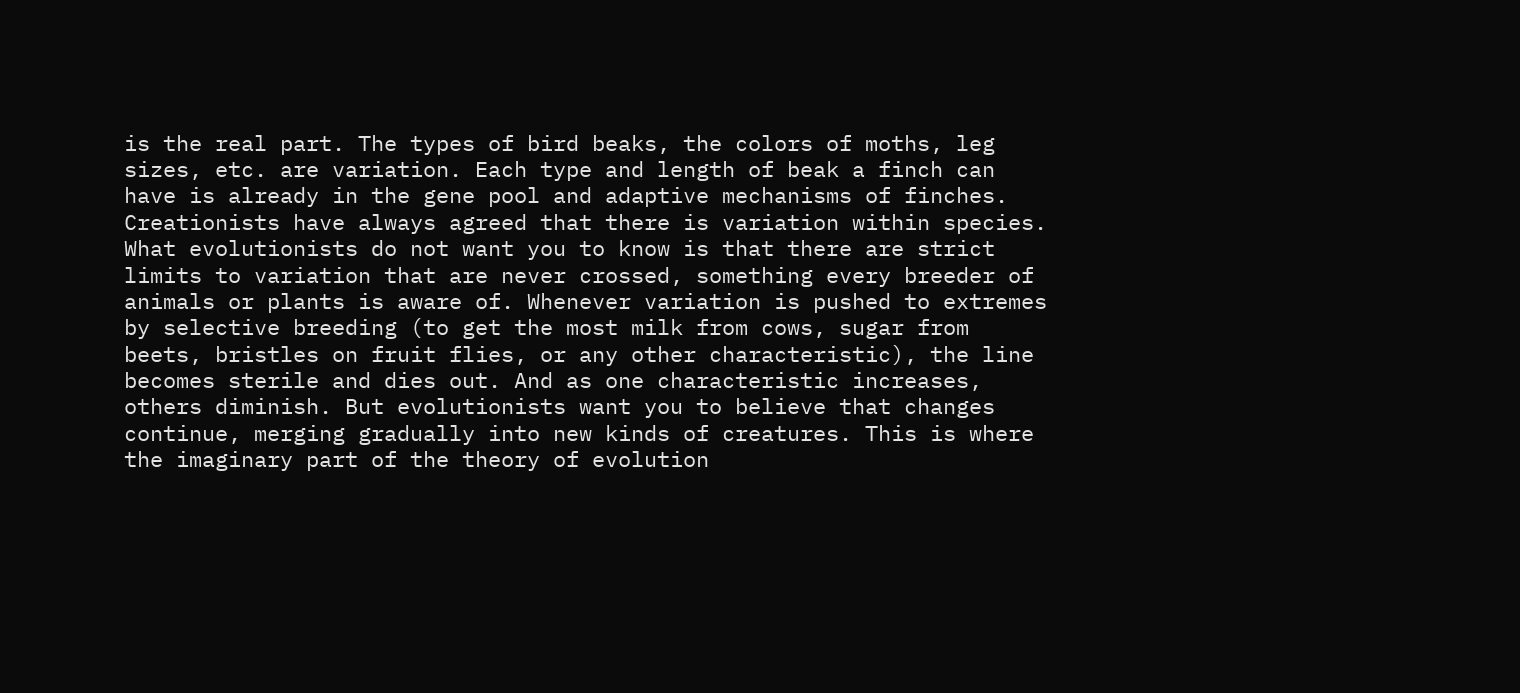is the real part. The types of bird beaks, the colors of moths, leg sizes, etc. are variation. Each type and length of beak a finch can have is already in the gene pool and adaptive mechanisms of finches. Creationists have always agreed that there is variation within species. What evolutionists do not want you to know is that there are strict limits to variation that are never crossed, something every breeder of animals or plants is aware of. Whenever variation is pushed to extremes by selective breeding (to get the most milk from cows, sugar from beets, bristles on fruit flies, or any other characteristic), the line becomes sterile and dies out. And as one characteristic increases, others diminish. But evolutionists want you to believe that changes continue, merging gradually into new kinds of creatures. This is where the imaginary part of the theory of evolution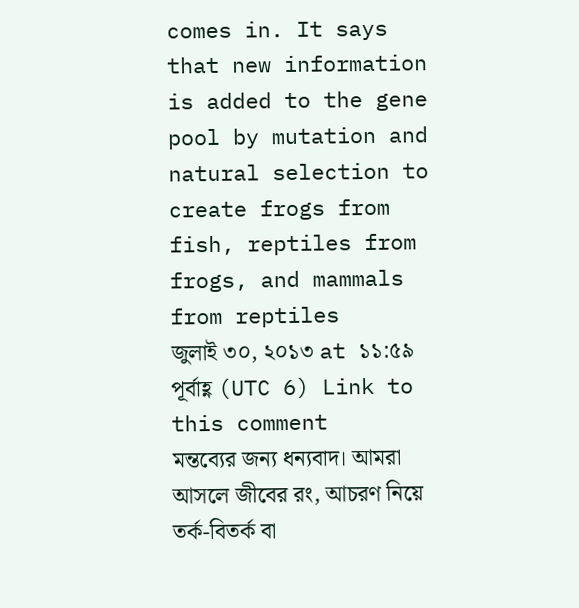comes in. It says that new information is added to the gene pool by mutation and natural selection to create frogs from fish, reptiles from frogs, and mammals from reptiles
জুলাই ৩০, ২০১৩ at ১১:৫৯ পূর্বাহ্ণ (UTC 6) Link to this comment
মন্তব্যের জন্য ধন্যবাদ। আমরা আসলে জীবের রং, আচরণ নিয়ে তর্ক-বিতর্ক বা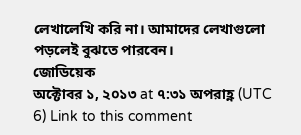লেখালেখি করি না। আমাদের লেখাগুলো পড়লেই বুঝতে পারবেন।
জোডিয়েক
অক্টোবর ১, ২০১৩ at ৭:৩১ অপরাহ্ণ (UTC 6) Link to this comment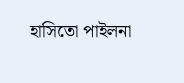হাসিতো পাইলনা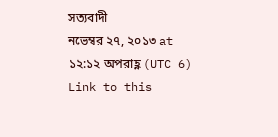সত্যবাদী
নভেম্বর ২৭, ২০১৩ at ১২:১২ অপরাহ্ণ (UTC 6) Link to this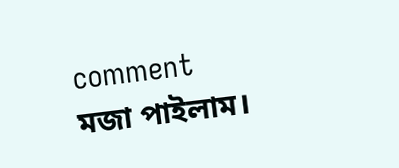comment
মজা পাইলাম।